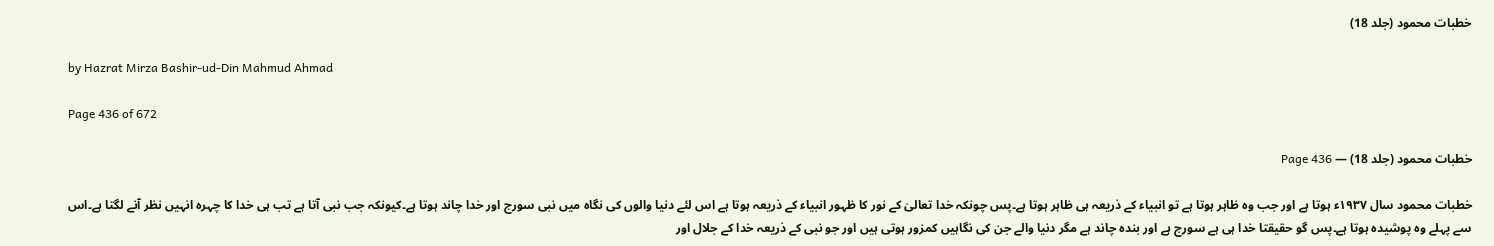خطبات محمود (جلد 18)

by Hazrat Mirza Bashir-ud-Din Mahmud Ahmad

Page 436 of 672

خطبات محمود (جلد 18) — Page 436

خطبات محمود سال ۱۹۳۷ء ہوتا ہے اور جب وہ ظاہر ہوتا ہے تو انبیاء کے ذریعہ ہی ظاہر ہوتا ہے۔پس چونکہ خدا تعالیٰ کے نور کا ظہور انبیاء کے ذریعہ ہوتا ہے اس لئے دنیا والوں کی نگاہ میں نبی سورج اور خدا چاند ہوتا ہے۔کیونکہ جب نبی آتا ہے تب ہی خدا کا چہرہ انہیں نظر آنے لگتا ہے۔اس سے پہلے وہ پوشیدہ ہوتا ہے۔پس گو حقیقتا خدا ہی ہے سورج ہے اور بندہ چاند ہے مگر دنیا والے جن کی نگاہیں کمزور ہوتی ہیں اور جو نبی کے ذریعہ خدا کے جلال اور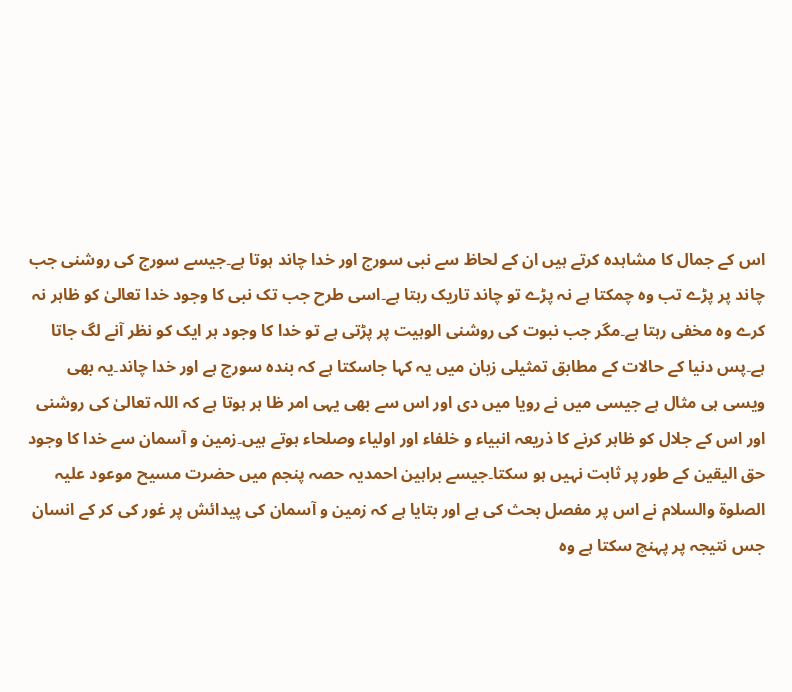اس کے جمال کا مشاہدہ کرتے ہیں ان کے لحاظ سے نبی سورج اور خدا چاند ہوتا ہے۔جیسے سورج کی روشنی جب چاند پر پڑے تب وہ چمکتا ہے نہ پڑے تو چاند تاریک رہتا ہے۔اسی طرح جب تک نبی کا وجود خدا تعالیٰ کو ظاہر نہ کرے وہ مخفی رہتا ہے۔مگر جب نبوت کی روشنی الوہیت پر پڑتی ہے تو خدا کا وجود ہر ایک کو نظر آنے لگ جاتا ہے۔پس دنیا کے حالات کے مطابق تمثیلی زبان میں یہ کہا جاسکتا ہے کہ بندہ سورج ہے اور خدا چاند۔یہ بھی ویسی ہی مثال ہے جیسی میں نے رویا میں دی اور اس سے بھی یہی امر ظا ہر ہوتا ہے کہ اللہ تعالیٰ کی روشنی اور اس کے جلال کو ظاہر کرنے کا ذریعہ انبیاء و خلفاء اور اولیاء وصلحاء ہوتے ہیں۔زمین و آسمان سے خدا کا وجود حق الیقین کے طور پر ثابت نہیں ہو سکتا۔جیسے براہین احمدیہ حصہ پنجم میں حضرت مسیح موعود علیہ الصلوۃ والسلام نے اس پر مفصل بحث کی ہے اور بتایا ہے کہ زمین و آسمان کی پیدائش پر غور کی کر کے انسان جس نتیجہ پر پہنچ سکتا ہے وہ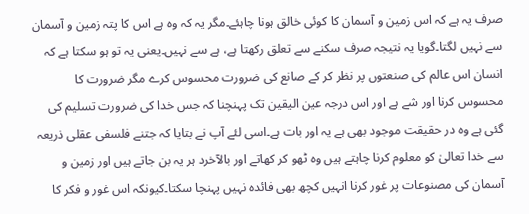صرف یہ ہے کہ اس زمین و آسمان کا کوئی خالق ہونا چاہئے۔مگر یہ کہ وہ ہے اس کا پتہ زمین و آسمان سے نہیں لگتا۔گویا یہ نتیجہ صرف سکنے سے تعلق رکھتا ہے، ہے سے نہیں۔یعنی یہ تو ہو سکتا ہے کہ انسان اس عالم کی صنعتوں پر نظر کر کے صانع کی ضرورت محسوس کرے مگر ضرورت کا محسوس کرنا اور شے ہے اور اس درجہ عین الیقین تک پہنچنا کہ جس خدا کی ضرورت تسلیم کی گئی ہے وہ در حقیقت موجود بھی ہے یہ اور بات ہے۔اسی لئے آپ نے بتایا کہ جتنے فلسفی عقلی ذریعہ سے خدا تعالیٰ کو معلوم کرنا چاہتے ہیں وہ ٹھو کر کھاتے اور بالآخرد ہر یہ بن جاتے ہیں اور زمین و آسمان کی مصنوعات پر غور کرنا انہیں کچھ بھی فائدہ نہیں پہنچا سکتا۔کیونکہ اس غور و فکر کا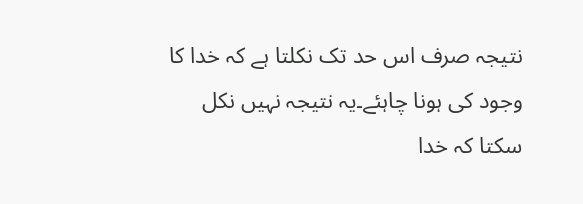نتیجہ صرف اس حد تک نکلتا ہے کہ خدا کا وجود کی ہونا چاہئے۔یہ نتیجہ نہیں نکل سکتا کہ خدا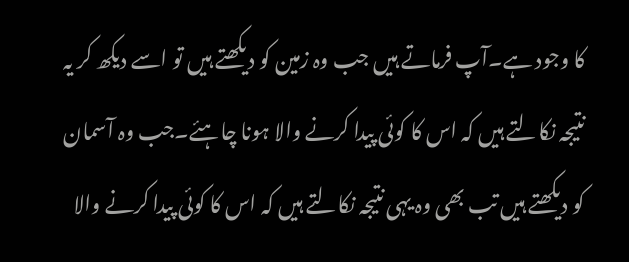کا وجود ہے۔آپ فرماتے ہیں جب وہ زمین کو دیکھتے ہیں تو اسے دیکھ کر یہ نتیجہ نکالتے ہیں کہ اس کا کوئی پیدا کرنے والا ہونا چاہئے۔جب وہ آسمان کو دیکھتے ہیں تب بھی وہ یہی نتیجہ نکالتے ہیں کہ اس کا کوئی پیدا کرنے والا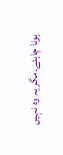ہونا چاہئے۔مگر یہ وہ نہیں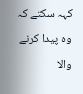کہہ سکتے کہ وہ پیدا کرنے والا